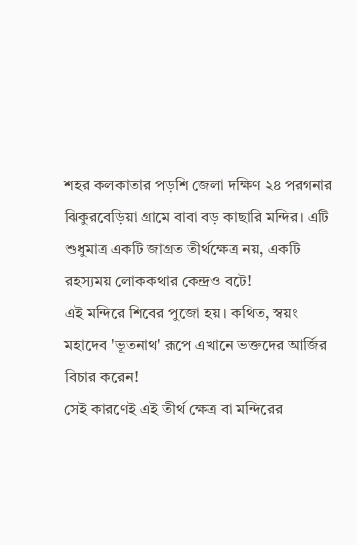শহর কলকাতার পড়শি জেলা দক্ষিণ ২৪ পরগনার ঝিকুরবেড়িয়া গ্রামে বাবা বড় কাছারি মন্দির। এটি শুধুমাত্র একটি জাগ্রত তীর্থক্ষেত্র নয়, একটি রহস্যময় লোককথার কেন্দ্রও বটে!
এই মন্দিরে শিবের পুজো হয়। কথিত, স্বয়ং মহাদেব 'ভূতনাথ' রূপে এখানে ভক্তদের আর্জির বিচার করেন!
সেই কারণেই এই তীর্থ ক্ষেত্র বা মন্দিরের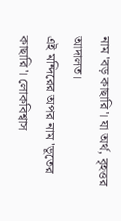নাম 'বড় কাছারি'। যা অর্থ, বৃহত্তর আদালত।
এই মন্দিরের অপর নাম 'ভূতের কাছারি'। লোকবিশ্বাস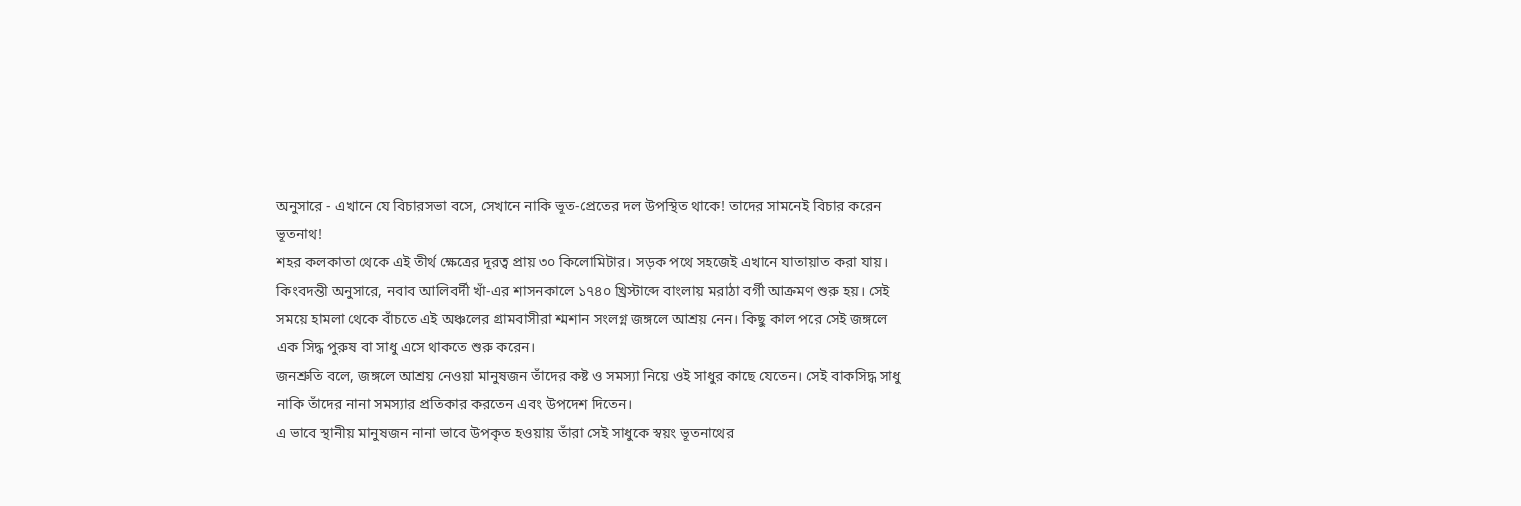অনুসারে - এখানে যে বিচারসভা বসে, সেখানে নাকি ভূত-প্রেতের দল উপস্থিত থাকে! তাদের সামনেই বিচার করেন ভূতনাথ!
শহর কলকাতা থেকে এই তীর্থ ক্ষেত্রের দূরত্ব প্রায় ৩০ কিলোমিটার। সড়ক পথে সহজেই এখানে যাতায়াত করা যায়।
কিংবদন্তী অনুসারে, নবাব আলিবর্দী খাঁ-এর শাসনকালে ১৭৪০ খ্রিস্টাব্দে বাংলায় মরাঠা বর্গী আক্রমণ শুরু হয়। সেই সময়ে হামলা থেকে বাঁচতে এই অঞ্চলের গ্রামবাসীরা শ্মশান সংলগ্ন জঙ্গলে আশ্রয় নেন। কিছু কাল পরে সেই জঙ্গলে এক সিদ্ধ পুরুষ বা সাধু এসে থাকতে শুরু করেন।
জনশ্রুতি বলে, জঙ্গলে আশ্রয় নেওয়া মানুষজন তাঁদের কষ্ট ও সমস্যা নিয়ে ওই সাধুর কাছে যেতেন। সেই বাকসিদ্ধ সাধু নাকি তাঁদের নানা সমস্যার প্রতিকার করতেন এবং উপদেশ দিতেন।
এ ভাবে স্থানীয় মানুষজন নানা ভাবে উপকৃত হওয়ায় তাঁরা সেই সাধুকে স্বয়ং ভূতনাথের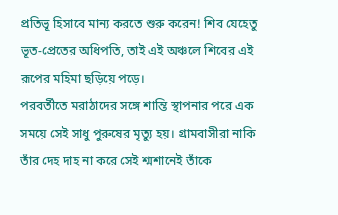প্রতিভূ হিসাবে মান্য করতে শুরু করেন! শিব যেহেতু ভূত-প্রেতের অধিপতি, তাই এই অঞ্চলে শিবের এই রূপের মহিমা ছড়িয়ে পড়ে।
পরবর্তীতে মরাঠাদের সঙ্গে শান্তি স্থাপনার পরে এক সময়ে সেই সাধু পুরুষের মৃত্যু হয়। গ্রামবাসীরা নাকি তাঁর দেহ দাহ না করে সেই শ্মশানেই তাঁকে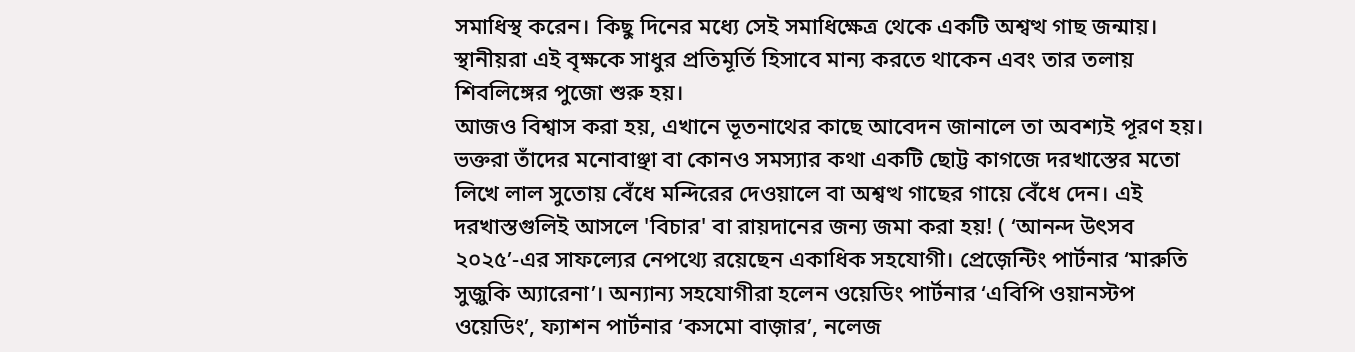সমাধিস্থ করেন। কিছু দিনের মধ্যে সেই সমাধিক্ষেত্র থেকে একটি অশ্বত্থ গাছ জন্মায়। স্থানীয়রা এই বৃক্ষকে সাধুর প্রতিমূর্তি হিসাবে মান্য করতে থাকেন এবং তার তলায় শিবলিঙ্গের পুজো শুরু হয়।
আজও বিশ্বাস করা হয়, এখানে ভূতনাথের কাছে আবেদন জানালে তা অবশ্যই পূরণ হয়। ভক্তরা তাঁদের মনোবাঞ্ছা বা কোনও সমস্যার কথা একটি ছোট্ট কাগজে দরখাস্তের মতো লিখে লাল সুতোয় বেঁধে মন্দিরের দেওয়ালে বা অশ্বত্থ গাছের গায়ে বেঁধে দেন। এই দরখাস্তগুলিই আসলে 'বিচার' বা রায়দানের জন্য জমা করা হয়! ( ‘আনন্দ উৎসব ২০২৫’-এর সাফল্যের নেপথ্যে রয়েছেন একাধিক সহযোগী। প্রেজ়েন্টিং পার্টনার ‘মারুতি সুজ়ুকি অ্যারেনা’। অন্যান্য সহযোগীরা হলেন ওয়েডিং পার্টনার ‘এবিপি ওয়ানস্টপ ওয়েডিং’, ফ্যাশন পার্টনার ‘কসমো বাজ়ার’, নলেজ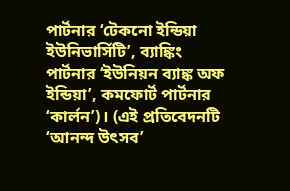পার্টনার ‘টেকনো ইন্ডিয়া ইউনিভার্সিটি’, ব্যাঙ্কিং পার্টনার ‘ইউনিয়ন ব্যাঙ্ক অফ ইন্ডিয়া’, কমফোর্ট পার্টনার ‘কার্লন’)। (এই প্রতিবেদনটি ‘আনন্দ উৎসব’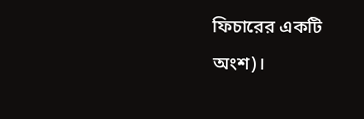ফিচারের একটি অংশ)।